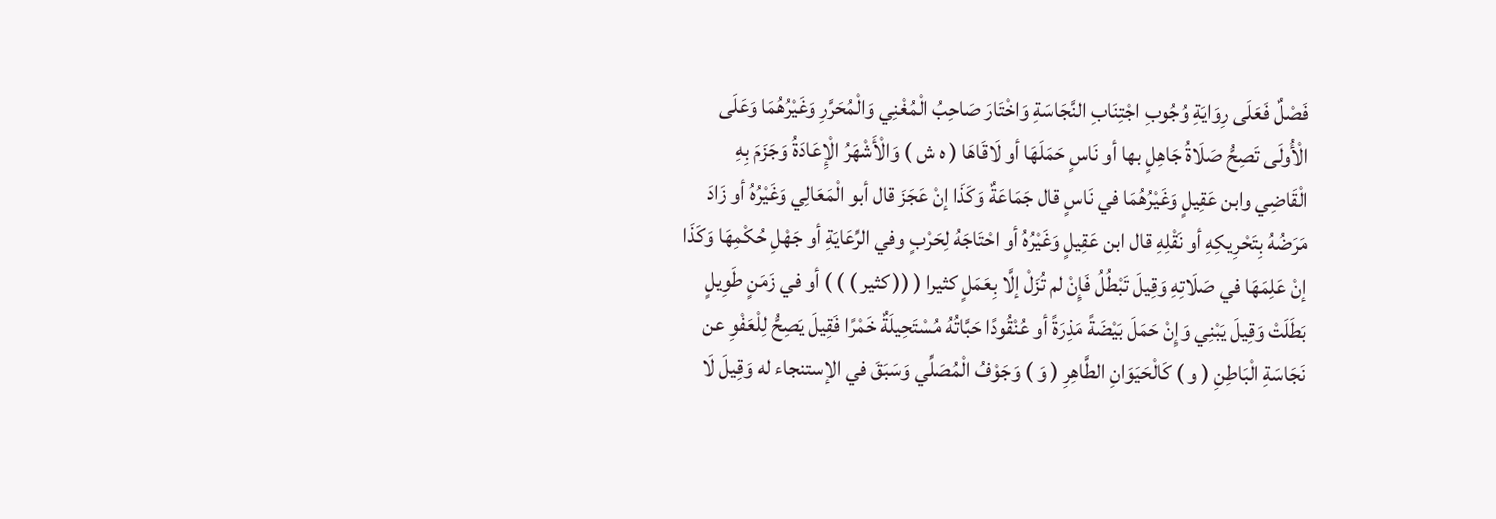فَصْلٌ فَعَلَى رِوَايَةِ وُجُوبِ اجْتِنَابِ النَّجَاسَةِ وَاخْتَارَ صَاحِبُ الْمُغْنِي وَالْمُحَرَّرِ وَغَيْرُهُمَا وَعَلَى الْأُولَى تَصِحُّ صَلَاةُ جَاهِلٍ بها أو نَاسٍ حَمَلَهَا أو لَاقَاهَا ( ه ش ) وَالْأَشْهَرُ الْإِعَادَةُ وَجَزَمَ بِهِ الْقَاضِي وابن عَقِيلٍ وَغَيْرُهُمَا في نَاسٍ قال جَمَاعَةٌ وَكَذَا إنْ عَجَزَ قال أبو الْمَعَالِي وَغَيْرُهُ أو زَادَ مَرَضُهُ بِتَحْرِيكِهِ أو نَقْلِهِ قال ابن عَقِيلٍ وَغَيْرُهُ أو احْتَاجَهُ لِحَرْبٍ وفي الرِّعَايَةِ أو جَهْلِ حُكْمِهَا وَكَذَا إنْ عَلِمَهَا في صَلَاتِهِ وَقِيلَ تَبْطُلُ فَإِنْ لم تُزَلْ إلَّا بِعَمَلٍ كثيرا ( (( كثير ) ) ) أو في زَمَنٍ طَوِيلٍ بَطَلَتْ وَقِيلَ يَبْنِي وَإِنْ حَمَلَ بَيْضَةً مَذِرَةً أو عُنْقُودًا حَبَّاتُهُ مُسْتَحِيلَةٌ خَمْرًا فَقِيلَ يَصِحُّ لِلْعَفْوِ عن نَجَاسَةِ الْبَاطِنِ ( و ) كَالْحَيَوَانِ الطَّاهِرِ ( وَ ) وَجَوْفُ الْمُصَلِّي وَسَبَقَ في الإستنجاء له وَقِيلَ لَا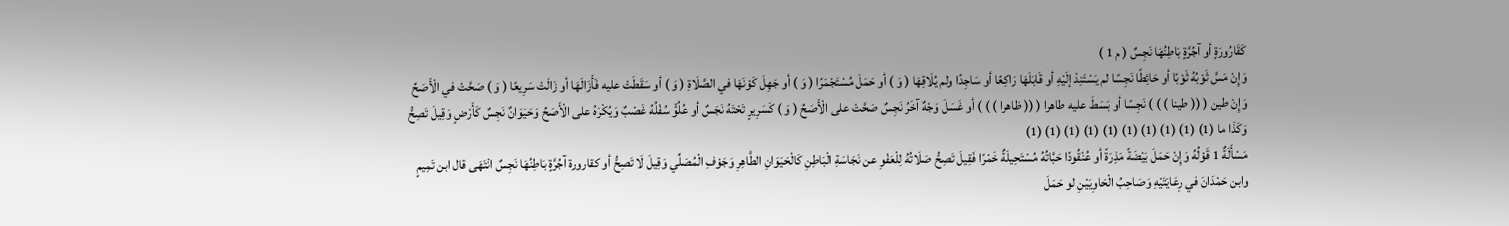كَقَارُورَةٍ أو آجُرَّةٍ بَاطِنُهَا نَجِسٌ ( م 1 )
وَإِنْ مَسَّ ثَوْبُهُ ثَوْبًا أو حَائِطًا نَجِسًا لم يَسْتَنِدْ إلَيْهِ أو قَابَلَهَا رَاكِعًا أو سَاجِدًا ولم يُلَاقِهَا ( وَ ) أو حَمَلَ مُسْتَجْمَرًا ( وَ ) أو جَهِلَ كَوْنَهَا في الصَّلَاةِ ( وَ ) أو سَقَطَتْ عليه فَأَزَالَهَا أو زَالَتْ سَرِيعًا ( وَ ) صَحَّتْ في الْأَصَحِّ وَإِنْ طين ( (( طينا ) ) ) نَجِسًا أو بَسَطَ عليه طاهرا ( (( ظاهرا ) ) ) أو غَسَلَ وَجْهٌ آخَرُ نَجِسٌ صَحَّتْ على الْأَصَحِّ ( وَ ) كَسَرِيرٍ تَحْتَهُ نَجَسٌ أو عُلُوٍّ سُفْلُهُ غَصْبٌ وَيُكْرَهُ على الْأَصَحِّ وَحَيَوَانٌ نَجِسٌ كَأَرْضٍ وَقِيلَ تَصِحُّ وَكَذَا ما (1) (1) (1) (1) (1) (1) (1) (1) (1) (1)
مَسْأَلَةٌ 1 قَوْلُهُ وَإِنْ حَمَلَ بَيْضَةً مَذِرَةً أو عُنْقُودًا حَبَّاتُهُ مُسْتَحِيلَةٌ خَمْرًا فَقِيلَ تَصِحُّ صَلَاتُهُ لِلْعَفْوِ عن نَجَاسَةِ الْبَاطِنِ كَالْحَيَوَانِ الطَّاهِرِ وَجَوْفِ الْمُصَلِّي وَقِيلَ لَا تَصِحُّ أو كقارورة آجُرَّةٍ بَاطِنُهَا نَجِسٌ انْتَهَى قال ابن تَمِيمٍ وابن حَمْدَانَ في رِعَايَتَيْهِ وَصَاحِبُ الْحَاوِيَيْنِ لو حَمَلَ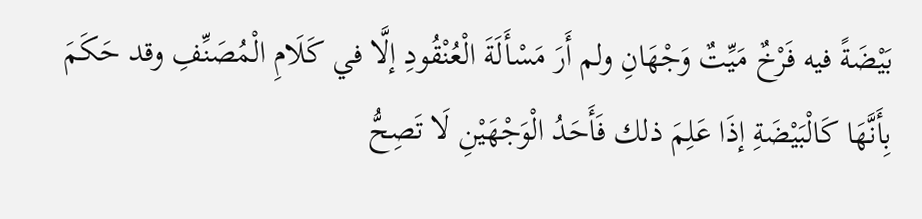بَيْضَةً فيه فَرْخٌ مَيِّتٌ وَجْهَانِ ولم أَرَ مَسْأَلَةَ الْعُنْقُودِ إلَّا في كَلَامِ الْمُصَنِّفِ وقد حَكَمَ بِأَنَّهَا كَالْبَيْضَةِ إذَا عَلِمَ ذلك فَأَحَدُ الْوَجْهَيْنِ لَا تَصِحُّ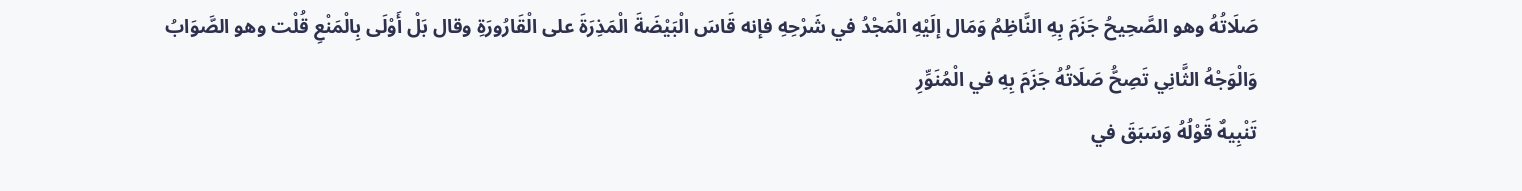صَلَاتُهُ وهو الصَّحِيحُ جَزَمَ بِهِ النَّاظِمُ وَمَال إلَيْهِ الْمَجْدُ في شَرْحِهِ فإنه قَاسَ الْبَيْضَةَ الْمَذِرَةَ على الْقَارُورَةِ وقال بَلْ أَوْلَى بِالْمَنْعِ قُلْت وهو الصَّوَابُ وَالْوَجْهُ الثَّانِي تَصِحُّ صَلَاتُهُ جَزَمَ بِهِ في الْمُنَوِّرِ
تَنْبِيهٌ قَوْلُهُ وَسَبَقَ في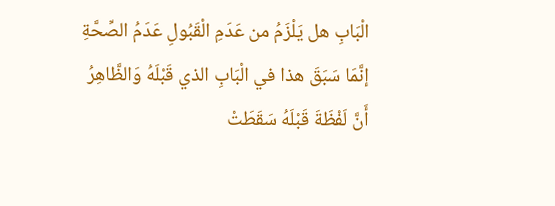الْبَابِ هل يَلْزَمُ من عَدَمِ الْقَبُولِ عَدَمُ الصِّحَّةِ إنَّمَا سَبَقَ هذا في الْبَابِ الذي قَبْلَهُ وَالظَّاهِرُ أَنَّ لَفْظَةَ قَبْلَهُ سَقَطَتْ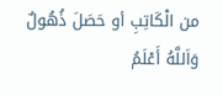من الْكَاتِبِ أو حَصَلَ ذُهُولٌ وَاَللَّهُ أَعْلَمُ